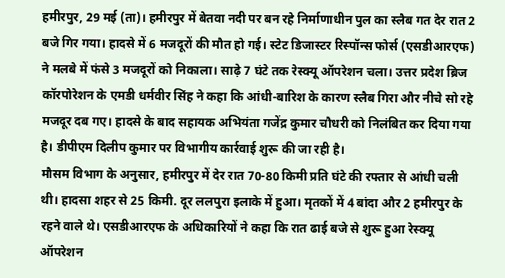हमीरपुर, 29 मई (ता)। हमीरपुर में बेतवा नदी पर बन रहे निर्माणाधीन पुल का स्लैब गत देर रात 2 बजे गिर गया। हादसे में 6 मजदूरों की मौत हो गई। स्टेट डिजास्टर रिस्पॉन्स फोर्स (एसडीआरएफ) ने मलबे में फंसे 3 मजदूरों को निकाला। साढ़े 7 घंटे तक रेस्क्यू ऑपरेशन चला। उत्तर प्रदेश ब्रिज कॉरपोरेशन के एमडी धर्मवीर सिंह ने कहा कि आंधी-बारिश के कारण स्लैब गिरा और नीचे सो रहे मजदूर दब गए। हादसे के बाद सहायक अभियंता गजेंद्र कुमार चौधरी को निलंबित कर दिया गया है। डीपीएम दिलीप कुमार पर विभागीय कार्रवाई शुरू की जा रही है।
मौसम विभाग के अनुसार, हमीरपुर में देर रात 70-80 किमी प्रति घंटे की रफ्तार से आंधी चली थी। हादसा शहर से 25 किमी. दूर ललपुरा इलाके में हुआ। मृतकों में 4 बांदा और 2 हमीरपुर के रहने वाले थे। एसडीआरएफ के अधिकारियों ने कहा कि रात ढाई बजे से शुरू हुआ रेस्क्यू ऑपरेशन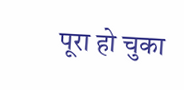पूरा हो चुका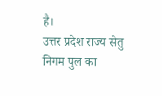है।
उत्तर प्रदेश राज्य सेतु निगम पुल का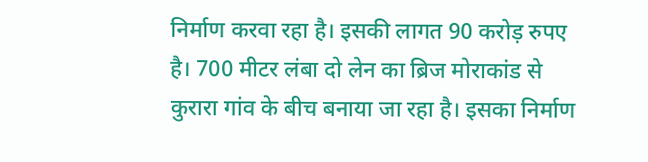निर्माण करवा रहा है। इसकी लागत 90 करोड़ रुपए है। 700 मीटर लंबा दो लेन का ब्रिज मोराकांड से कुरारा गांव के बीच बनाया जा रहा है। इसका निर्माण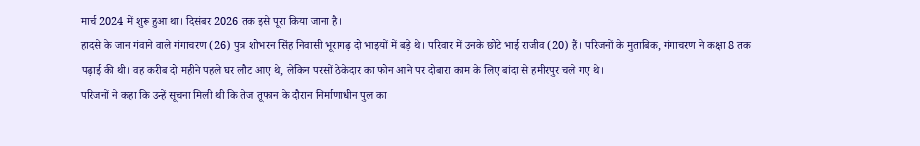मार्च 2024 में शुरू हुआ था। दिसंबर 2026 तक इसे पूरा किया जाना है।
हादसे के जान गंवाने वाले गंगाचरण (26) पुत्र शोभरन सिंह निवासी भूरागढ़ दो भाइयों में बड़े थे। परिवार में उनके छोटे भाई राजीव (20) हैं। परिजनों के मुताबिक, गंगाचरण ने कक्षा 8 तक पढ़ाई की थी। वह करीब दो महीने पहले घर लौट आए थे, लेकिन परसों ठेकेदार का फोन आने पर दोबारा काम के लिए बांदा से हमीरपुर चले गए थे।
परिजनों ने कहा कि उन्हें सूचना मिली थी कि तेज तूफान के दौरान निर्माणाधीन पुल का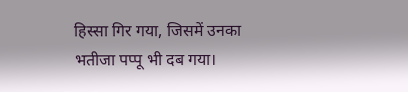हिस्सा गिर गया, जिसमें उनका भतीजा पप्पू भी दब गया।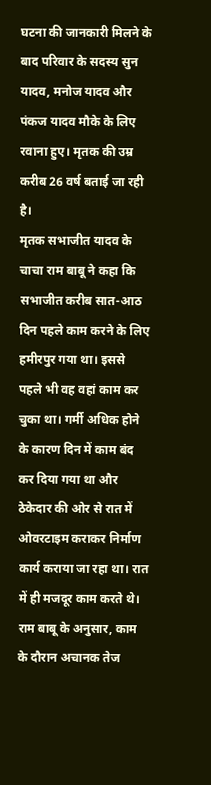घटना की जानकारी मिलने के बाद परिवार के सदस्य सुन यादव, मनोज यादव और पंकज यादव मौके के लिए रवाना हुए। मृतक की उम्र करीब 26 वर्ष बताई जा रही है।
मृतक सभाजीत यादव के चाचा राम बाबू ने कहा कि सभाजीत करीब सात-आठ दिन पहले काम करने के लिए हमीरपुर गया था। इससे पहले भी वह वहां काम कर चुका था। गर्मी अधिक होने के कारण दिन में काम बंद कर दिया गया था और ठेकेदार की ओर से रात में ओवरटाइम कराकर निर्माण कार्य कराया जा रहा था। रात में ही मजदूर काम करते थे।
राम बाबू के अनुसार, काम के दौरान अचानक तेज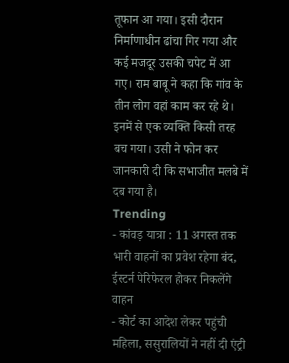तूफान आ गया। इसी दौरान निर्माणाधीन ढांचा गिर गया और कई मजदूर उसकी चपेट में आ गए। राम बाबू ने कहा कि गांव के तीन लोग वहां काम कर रहे थे। इनमें से एक व्यक्ति किसी तरह बच गया। उसी ने फोन कर जानकारी दी कि सभाजीत मलबे में दब गया है।
Trending
- कांवड़ यात्रा : 11 अगस्त तक भारी वाहनों का प्रवेश रहेगा बंद, ईस्टर्न पेरिफेरल होकर निकलेंगे वाहन
- कोर्ट का आदेश लेकर पहुंची महिला, ससुरालियों ने नहीं दी एंट्री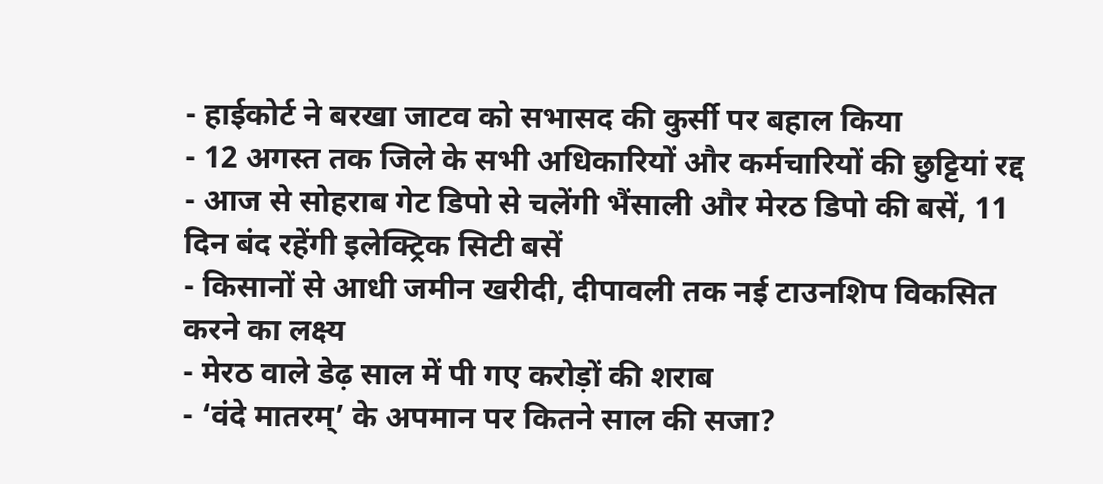- हाईकोर्ट ने बरखा जाटव को सभासद की कुर्सी पर बहाल किया
- 12 अगस्त तक जिले के सभी अधिकारियों और कर्मचारियों की छुट्टियां रद्द
- आज से सोहराब गेट डिपो से चलेंगी भैंसाली और मेरठ डिपो की बसें, 11 दिन बंद रहेंगी इलेक्ट्रिक सिटी बसें
- किसानों से आधी जमीन खरीदी, दीपावली तक नई टाउनशिप विकसित करने का लक्ष्य
- मेरठ वाले डेढ़ साल में पी गए करोड़ों की शराब
- ‘वंदे मातरम्’ के अपमान पर कितने साल की सजा?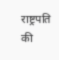राष्ट्रपति की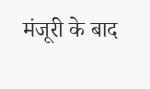मंजूरी के बाद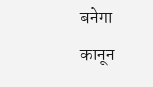बनेगा कानून